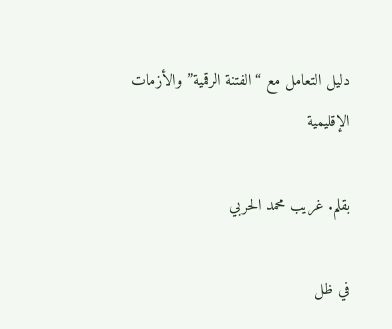دليل التعامل مع “الفتنة الرقمية” والأزمات الإقليمية

بقلم. غريب محمد الحربي

في ظل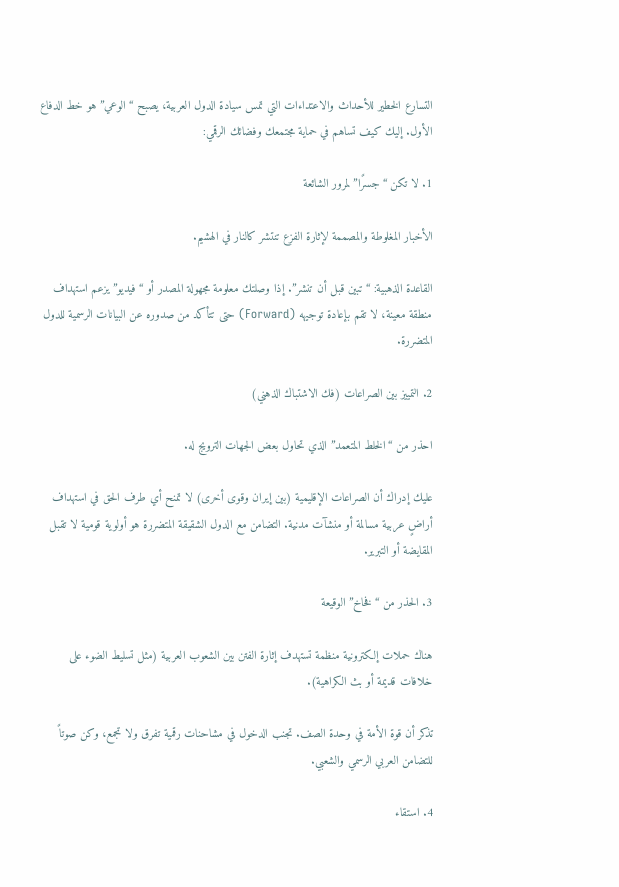التسارع الخطير للأحداث والاعتداءات التي تمس سيادة الدول العربية، يصبح “الوعي” هو خط الدفاع الأول. إليك كيف تساهم في حماية مجتمعك وفضائك الرقمي:

1. لا تكن “جسرًا” لمرور الشائعة

الأخبار المغلوطة والمصممة لإثارة الفزع تنتشر كالنار في الهشيم.

القاعدة الذهبية: “تبين قبل أن تنشر”. إذا وصلتك معلومة مجهولة المصدر أو “فيديو” يزعم استهداف منطقة معينة، لا تقم بإعادة توجيهه (Forward) حتى تتأكد من صدوره عن البيانات الرسمية للدول المتضررة.

2. التمييز بين الصراعات (فك الاشتباك الذهني)

احذر من “الخلط المتعمد” الذي تحاول بعض الجهات الترويج له.

عليك إدراك أن الصراعات الإقليمية (بين إيران وقوى أخرى) لا تمنح أي طرف الحق في استهداف أراضٍ عربية مسالمة أو منشآت مدنية. التضامن مع الدول الشقيقة المتضررة هو أولوية قومية لا تقبل المقايضة أو التبرير.

3. الحذر من “فخاخ” الوقيعة

هناك حملات إلكترونية منظمة تستهدف إثارة الفتن بين الشعوب العربية (مثل تسليط الضوء على خلافات قديمة أو بث الكراهية).

تذكر أن قوة الأمة في وحدة الصف. تجنب الدخول في مشاحنات رقمية تفرق ولا تجمع، وكن صوتاً للتضامن العربي الرسمي والشعبي.

4. استقاء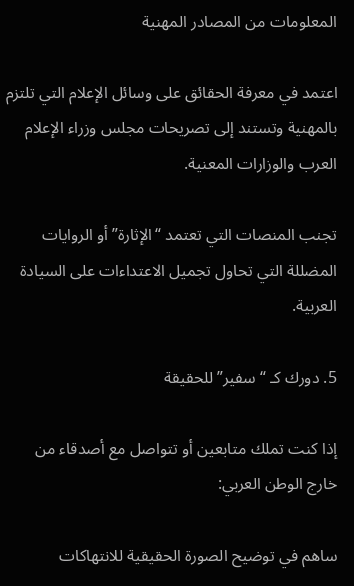المعلومات من المصادر المهنية

اعتمد في معرفة الحقائق على وسائل الإعلام التي تلتزم بالمهنية وتستند إلى تصريحات مجلس وزراء الإعلام العرب والوزارات المعنية.

تجنب المنصات التي تعتمد “الإثارة” أو الروايات المضللة التي تحاول تجميل الاعتداءات على السيادة العربية.

5. دورك كـ “سفير” للحقيقة

إذا كنت تملك متابعين أو تتواصل مع أصدقاء من خارج الوطن العربي:

ساهم في توضيح الصورة الحقيقية للانتهاكات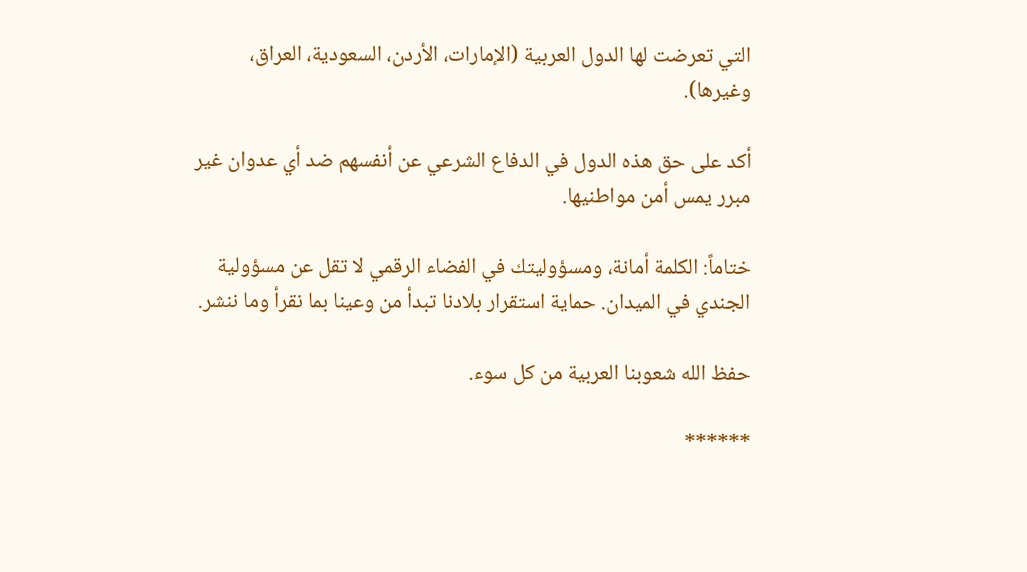التي تعرضت لها الدول العربية (الإمارات، الأردن، السعودية، العراق، وغيرها).

أكد على حق هذه الدول في الدفاع الشرعي عن أنفسهم ضد أي عدوان غير مبرر يمس أمن مواطنيها.

ختاماً: الكلمة أمانة، ومسؤوليتك في الفضاء الرقمي لا تقل عن مسؤولية الجندي في الميدان. حماية استقرار بلادنا تبدأ من وعينا بما نقرأ وما ننشر.

حفظ الله شعوبنا العربية من كل سوء.

******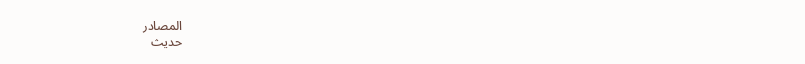المصادر
حديث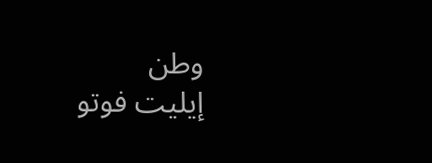وطن
إيليت فوتو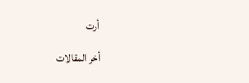أرت

أخر المقالات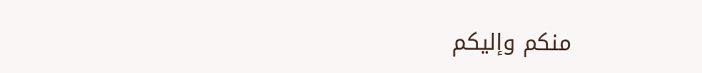منكم وإليكم